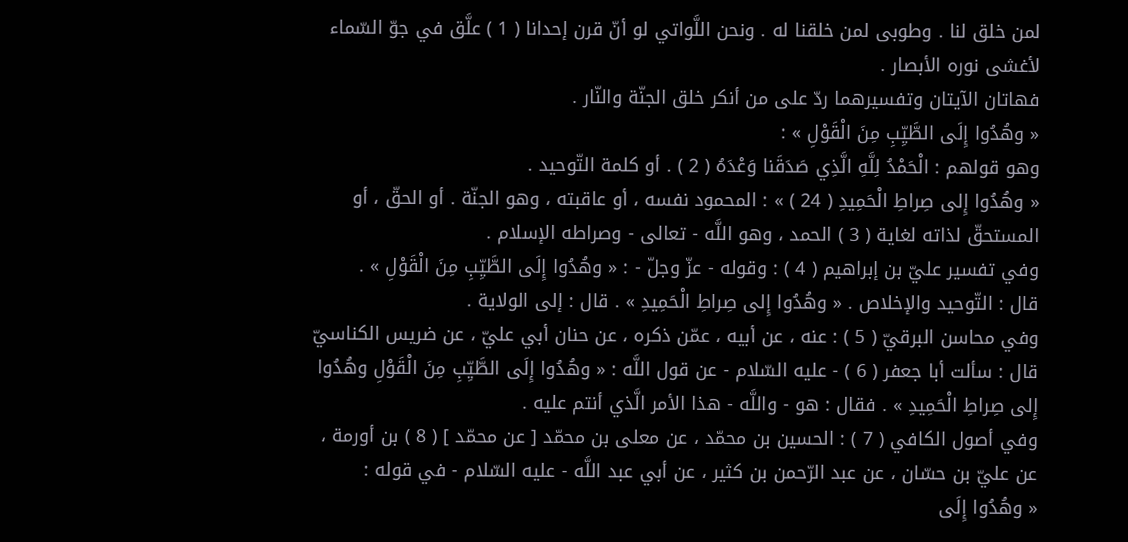لمن خلق لنا . وطوبى لمن خلقنا له . ونحن اللَّواتي لو أنّ قرن إحدانا ( 1 ) علَّق في جوّ السّماء لأغشى نوره الأبصار .
فهاتان الآيتان وتفسيرهما ردّ على من أنكر خلق الجنّة والنّار .
« وهُدُوا إِلَى الطَّيِّبِ مِنَ الْقَوْلِ » :
وهو قولهم : الْحَمْدُ لِلَّهِ الَّذِي صَدَقَنا وَعْدَهُ ( 2 ) . أو كلمة التّوحيد .
« وهُدُوا إِلى صِراطِ الْحَمِيدِ ( 24 ) » : المحمود نفسه ، أو عاقبته ، وهو الجنّة . أو الحقّ ، أو المستحقّ لذاته لغاية ( 3 ) الحمد ، وهو اللَّه - تعالى - وصراطه الإسلام .
وفي تفسير عليّ بن إبراهيم ( 4 ) : وقوله - عزّ وجلّ - : « وهُدُوا إِلَى الطَّيِّبِ مِنَ الْقَوْلِ » .
قال : التّوحيد والإخلاص . « وهُدُوا إِلى صِراطِ الْحَمِيدِ » . قال : إلى الولاية .
وفي محاسن البرقيّ ( 5 ) : عنه ، عن أبيه ، عمّن ذكره ، عن حنان أبي عليّ ، عن ضريس الكناسيّ قال : سألت أبا جعفر ( 6 ) - عليه السّلام - عن قول اللَّه : « وهُدُوا إِلَى الطَّيِّبِ مِنَ الْقَوْلِ وهُدُوا إِلى صِراطِ الْحَمِيدِ » . فقال : هو - واللَّه - هذا الأمر الَّذي أنتم عليه .
وفي أصول الكافي ( 7 ) : الحسين بن محمّد ، عن معلى بن محمّد [ عن محمّد ] ( 8 ) بن أورمة ، عن عليّ بن حسّان ، عن عبد الرّحمن بن كثير ، عن أبي عبد اللَّه - عليه السّلام - في قوله :
« وهُدُوا إِلَى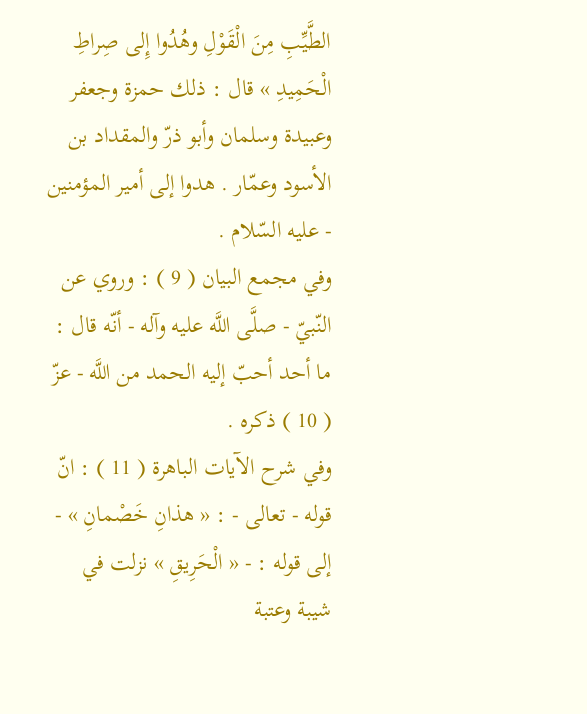الطَّيِّبِ مِنَ الْقَوْلِ وهُدُوا إِلى صِراطِ الْحَمِيدِ » قال : ذلك حمزة وجعفر وعبيدة وسلمان وأبو ذرّ والمقداد بن الأسود وعمّار . هدوا إلى أمير المؤمنين - عليه السّلام .
وفي مجمع البيان ( 9 ) : وروي عن النّبيّ - صلَّى اللَّه عليه وآله - أنّه قال : ما أحد أحبّ إليه الحمد من اللَّه - عزّ ( 10 ) ذكره .
وفي شرح الآيات الباهرة ( 11 ) : انّ قوله - تعالى - : « هذانِ خَصْمانِ » - إلى قوله : - « الْحَرِيقِ » نزلت في شيبة وعتبة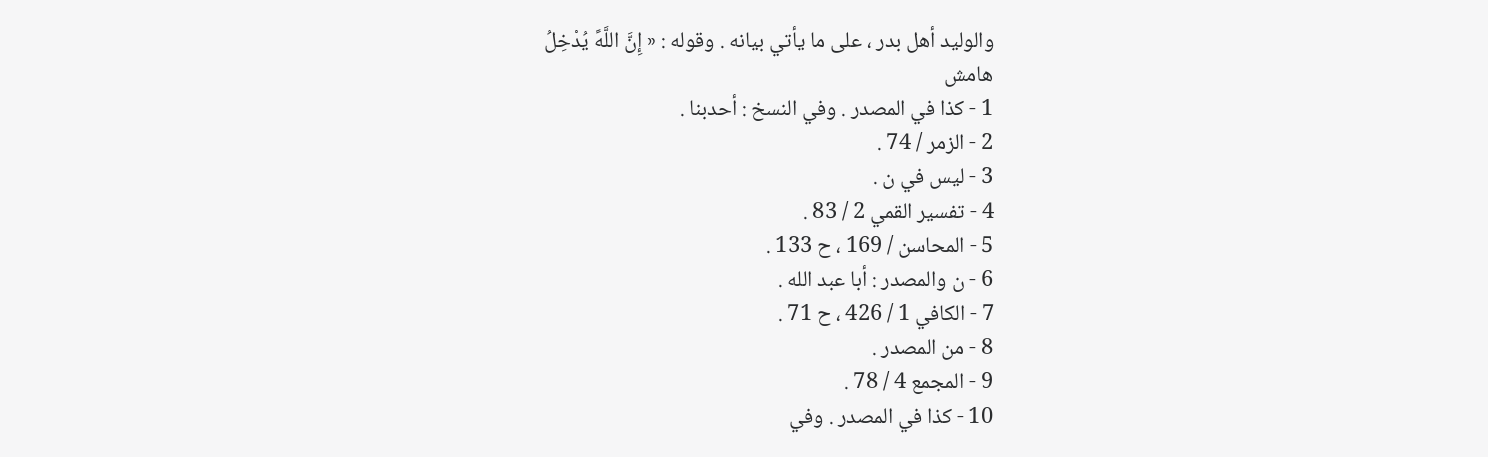والوليد أهل بدر ، على ما يأتي بيانه . وقوله : « إِنَّ اللَّهً يُدْخِلُ
هامش
1 - كذا في المصدر . وفي النسخ : أحدبنا .
2 - الزمر / 74 .
3 - ليس في ن .
4 - تفسير القمي 2 / 83 .
5 - المحاسن / 169 ، ح 133 .
6 - ن والمصدر : أبا عبد الله .
7 - الكافي 1 / 426 ، ح 71 .
8 - من المصدر .
9 - المجمع 4 / 78 .
10 - كذا في المصدر . وفي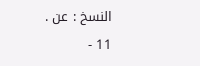النسخ : عن .
11 -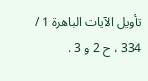تأويل الآيات الباهرة 1 / 334 ، ح 2 و 3 .